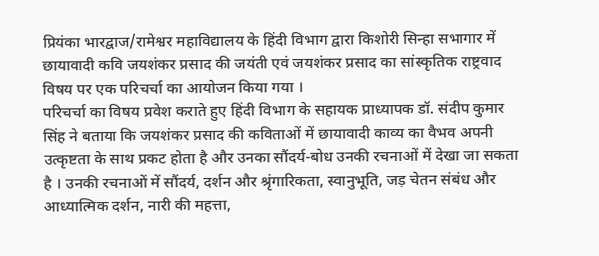प्रियंका भारद्वाज/रामेश्वर महाविद्यालय के हिंदी विभाग द्वारा किशोरी सिन्हा सभागार में छायावादी कवि जयशंकर प्रसाद की जयंती एवं जयशंकर प्रसाद का सांस्कृतिक राष्ट्रवाद विषय पर एक परिचर्चा का आयोजन किया गया ।
परिचर्चा का विषय प्रवेश कराते हुए हिंदी विभाग के सहायक प्राध्यापक डॉ. संदीप कुमार सिंह ने बताया कि जयशंकर प्रसाद की कविताओं में छायावादी काव्य का वैभव अपनी उत्कृष्टता के साथ प्रकट होता है और उनका सौंदर्य-बोध उनकी रचनाओं में देखा जा सकता है । उनकी रचनाओं में सौंदर्य, दर्शन और श्रृंगारिकता, स्वानुभूति, जड़ चेतन संबंध और आध्यात्मिक दर्शन, नारी की महत्ता,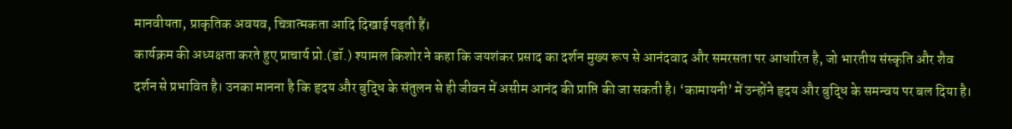मानवीयता, प्राकृतिक अवयव, चित्रात्मकता आदि दिखाई पड़ती हैं।
कार्यक्रम की अध्यक्षता करते हुए प्राचार्य प्रो.(डॉ.) श्यामल किशोर ने कहा कि जयशंकर प्रसाद का दर्शन मुख्य रूप से आनंदवाद और समरसता पर आधारित है, जो भारतीय संस्कृति और शैव दर्शन से प्रभावित है। उनका मानना है कि हृदय और बुद्धि के संतुलन से ही जीवन में असीम आनंद की प्राप्ति की जा सकती है। ‘कामायनी’ में उन्होंने हृदय और बुद्धि के समन्वय पर बल दिया है।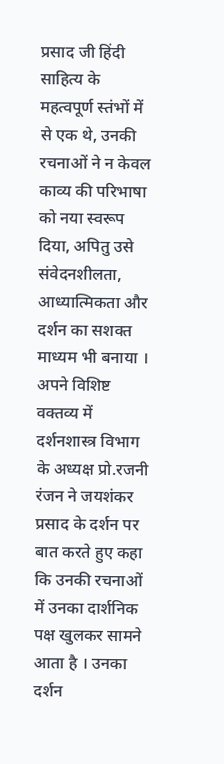प्रसाद जी हिंदी साहित्य के महत्वपूर्ण स्तंभों में से एक थे, उनकी रचनाओं ने न केवल काव्य की परिभाषा को नया स्वरूप दिया, अपितु उसे संवेदनशीलता, आध्यात्मिकता और दर्शन का सशक्त माध्यम भी बनाया ।
अपने विशिष्ट वक्तव्य में दर्शनशास्त्र विभाग के अध्यक्ष प्रो.रजनी रंजन ने जयशंकर प्रसाद के दर्शन पर बात करते हुए कहा कि उनकी रचनाओं में उनका दार्शनिक पक्ष खुलकर सामने आता है । उनका दर्शन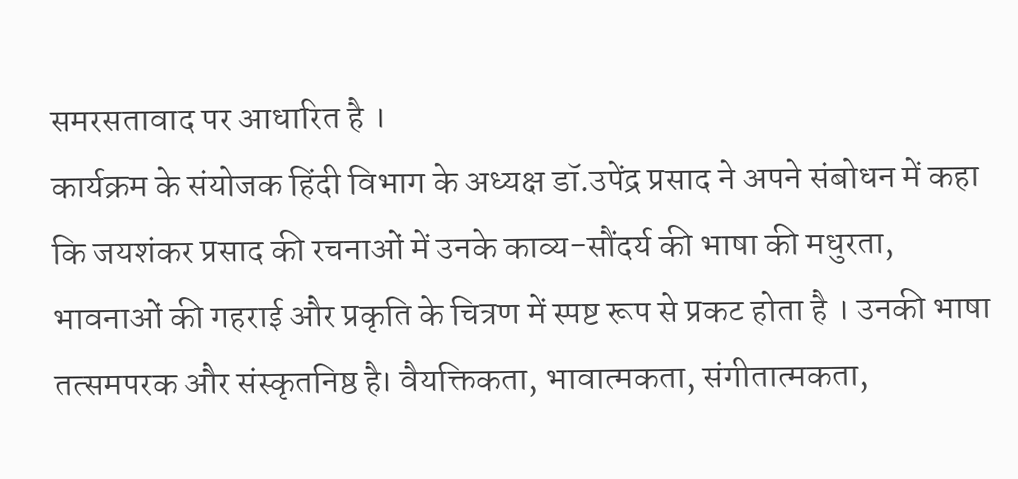समरसतावाद पर आधारित है ।
कार्यक्रम के संयोजक हिंदी विभाग के अध्यक्ष डॉ.उपेंद्र प्रसाद ने अपने संबोधन में कहा कि जयशंकर प्रसाद की रचनाओं में उनके काव्य-सौंदर्य की भाषा की मधुरता, भावनाओं की गहराई और प्रकृति के चित्रण में स्पष्ट रूप से प्रकट होता है । उनकी भाषा तत्समपरक और संस्कृतनिष्ठ है। वैयक्तिकता, भावात्मकता, संगीतात्मकता,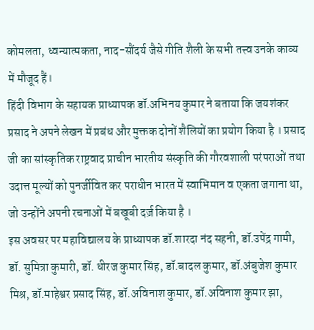कोमलता, ध्वन्यात्मकता, नाद-सौंदर्य जैसे गीति शैली के सभी तत्त्व उनके काव्य में मौजूद हैं।
हिंदी विभाग के सहायक प्राध्यापक डॉ.अभिनय कुमार ने बताया कि जयशंकर प्रसाद ने अपने लेखन में प्रबंध और मुक्तक दोनों शैलियों का प्रयोग किया है । प्रसाद जी का सांस्कृतिक राष्ट्रवाद प्राचीन भारतीय संस्कृति की गौरवशाली परंपराओं तथा उदात्त मूल्यों को पुनर्जीवित कर पराधीन भारत में स्वाभिमान व एकता जगाना था, जो उन्होंने अपनी रचनाओं में बखूबी दर्ज़ किया है ।
इस अवसर पर महाविद्यालय के प्राध्यापक डॉ.शारदा नंद सहनी, डॉ.उपेंद्र गामी, डॉ. सुमित्रा कुमारी, डॉ. धीरज कुमार सिंह, डॉ.बादल कुमार, डॉ.अंबुजेश कुमार मिश्र, डॉ.माहेश्वर प्रसाद सिंह, डॉ.अविनाश कुमार, डॉ.अविनाश कुमार झा,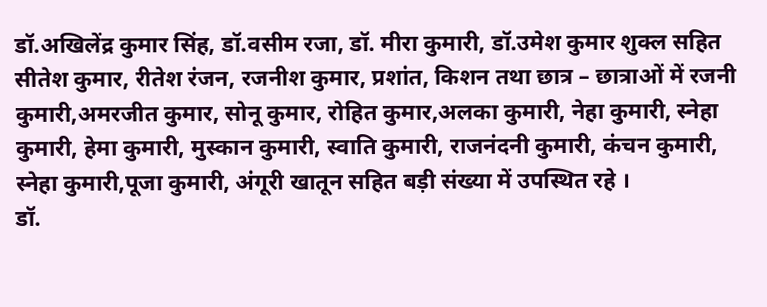डॉ.अखिलेंद्र कुमार सिंह, डॉ.वसीम रजा, डॉ. मीरा कुमारी, डॉ.उमेश कुमार शुक्ल सहित सीतेश कुमार, रीतेश रंजन, रजनीश कुमार, प्रशांत, किशन तथा छात्र – छात्राओं में रजनी कुमारी,अमरजीत कुमार, सोनू कुमार, रोहित कुमार,अलका कुमारी, नेहा कुमारी, स्नेहा कुमारी, हेमा कुमारी, मुस्कान कुमारी, स्वाति कुमारी, राजनंदनी कुमारी, कंचन कुमारी, स्नेहा कुमारी,पूजा कुमारी, अंगूरी खातून सहित बड़ी संख्या में उपस्थित रहे ।
डॉ.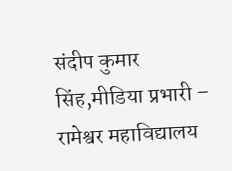संदीप कुमार सिंह,मीडिया प्रभारी – रामेश्वर महाविद्यालय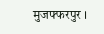मुजफ्फरपुर ।